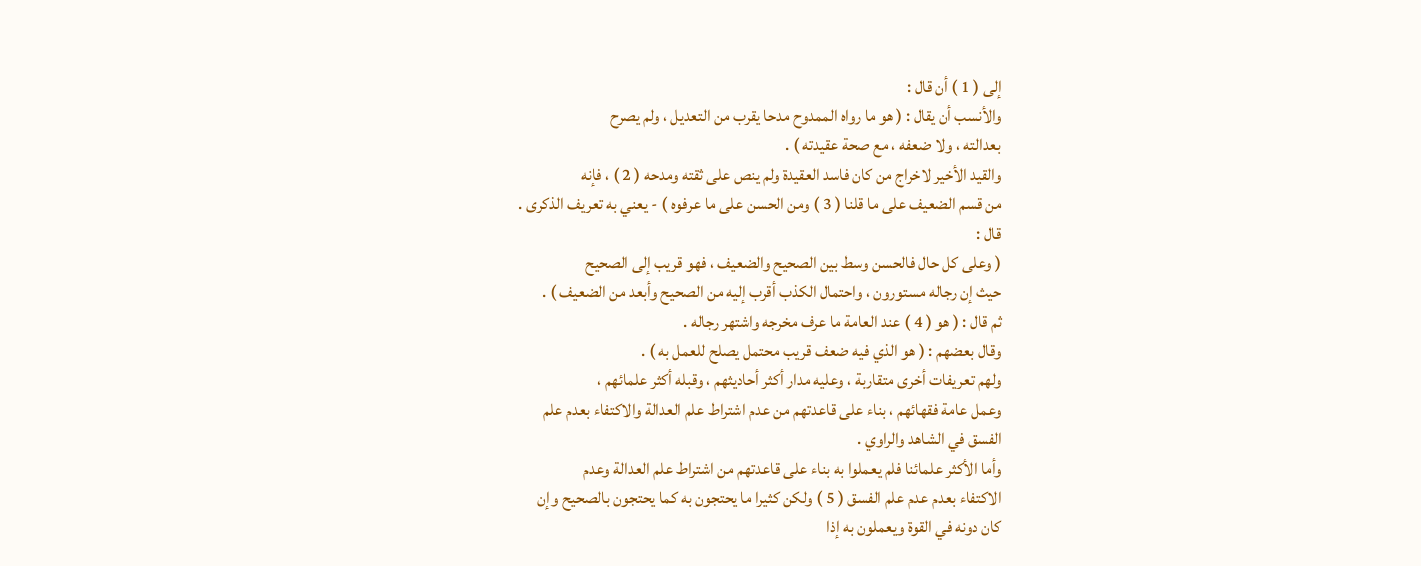إلى ( 1 ) أن قال :
والأنسب أن يقال : ( هو ما رواه الممدوح مدحا يقرب من التعديل ، ولم يصرح
بعدالته ، ولا ضعفه ، مع صحة عقيدته ) .
والقيد الأخير لاخراج من كان فاسد العقيدة ولم ينص على ثقته ومدحه ( 2 ) ، فإنه
من قسم الضعيف على ما قلنا ( 3 ) ومن الحسن على ما عرفوه ) - يعني به تعريف الذكرى .
قال :
( وعلى كل حال فالحسن وسط بين الصحيح والضعيف ، فهو قريب إلى الصحيح
حيث إن رجاله مستورون ، واحتمال الكذب أقرب إليه من الصحيح وأبعد من الضعيف ) .
ثم قال : ( هو ( 4 ) عند العامة ما عرف مخرجه واشتهر رجاله .
وقال بعضهم : ( هو الذي فيه ضعف قريب محتمل يصلح للعمل به ) .
ولهم تعريفات أخرى متقاربة ، وعليه مدار أكثر أحاديثهم ، وقبله أكثر علمائهم ،
وعمل عامة فقهائهم ، بناء على قاعدتهم من عدم اشتراط علم العدالة والاكتفاء بعدم علم
الفسق في الشاهد والراوي .
وأما الأكثر علمائنا فلم يعملوا به بناء على قاعدتهم من اشتراط علم العدالة وعدم
الاكتفاء بعدم عدم علم الفسق ( 5 ) ولكن كثيرا ما يحتجون به كما يحتجون بالصحيح وإن
كان دونه في القوة ويعملون به إذا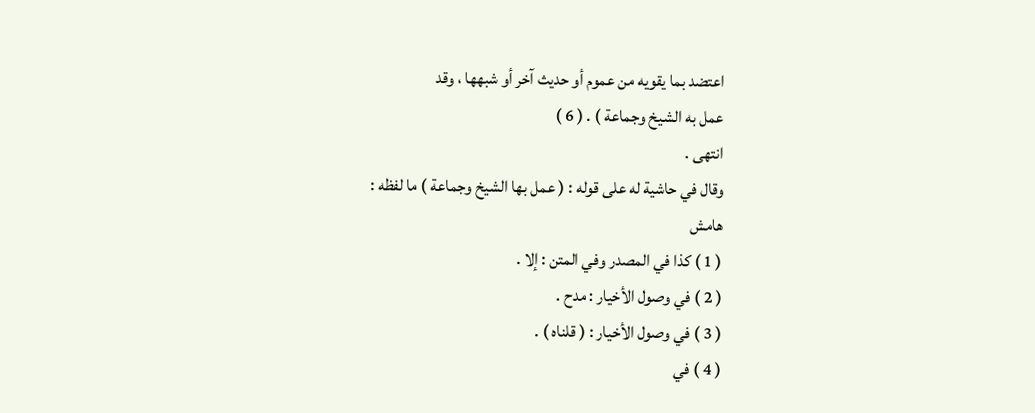اعتضد بما يقويه من عموم أو حديث آخر أو شبهها ، وقد
عمل به الشيخ وجماعة ) . ( 6 )
انتهى .
وقال في حاشية له على قوله : ( عمل بها الشيخ وجماعة ) ما لفظه :
هامش
( 1 ) كذا في المصدر وفي المتن : إلا .
( 2 ) في وصول الأخيار : مدح .
( 3 ) في وصول الأخيار : ( قلناه ) .
( 4 ) في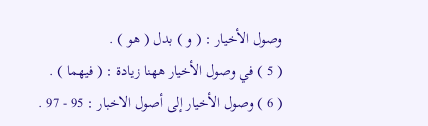وصول الأخيار : ( و ) بدل ( هو ) .
( 5 ) في وصول الأخيار ههنا زيادة : ( فيهما ) .
( 6 ) وصول الأخيار إلى أصول الاخبار : 95 - 97 .